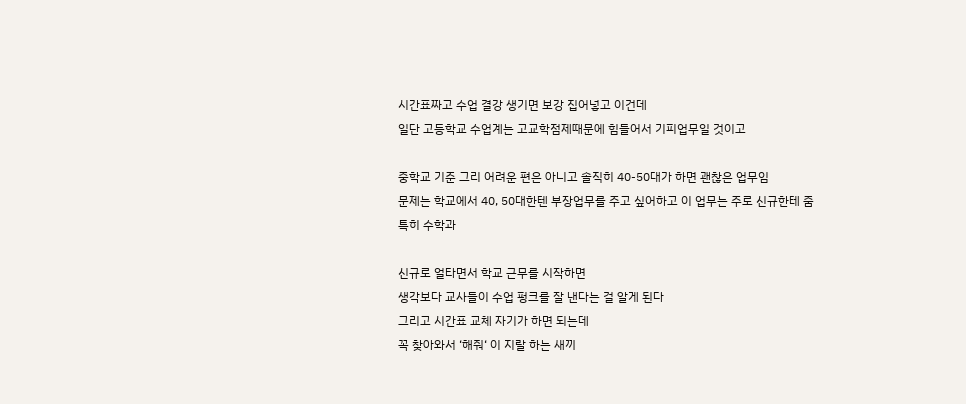시간표짜고 수업 결강 생기면 보강 집어넣고 이건데
일단 고등학교 수업계는 고교학점제때문에 힘들어서 기피업무일 것이고

중학교 기준 그리 어려운 편은 아니고 솔직히 40-50대가 하면 괜찮은 업무임
문제는 학교에서 40, 50대한텐 부장업무를 주고 싶어하고 이 업무는 주로 신규한테 줌
특히 수학과

신규로 얼타면서 학교 근무를 시작하면
생각보다 교사들이 수업 펑크를 잘 낸다는 걸 알게 된다
그리고 시간표 교체 자기가 하면 되는데
꼭 찾아와서 ‘해줘‘ 이 지랄 하는 새끼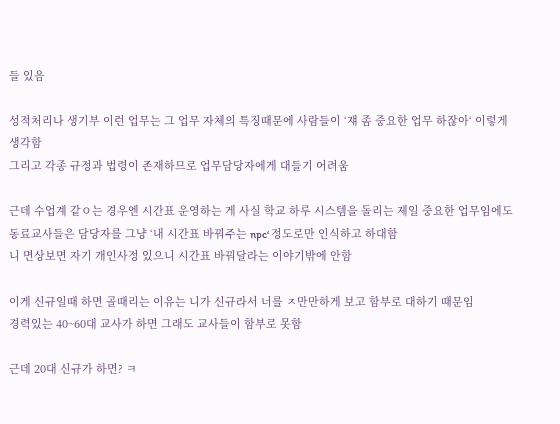들 있음

성적처리나 생기부 이런 업무는 그 업무 자체의 특징때문에 사람들이 ‘쟤 좀 중요한 업무 하잖아‘ 이렇게 생각함
그리고 각종 규정과 법령이 존재하므로 업무담당자에게 대들기 어려움

근데 수업계 같ㅇ는 경우엔 시간표 운영하는 게 사실 학교 하루 시스템을 돌리는 제일 중요한 업무임에도
동료교사들은 담당자를 그냥 ‘내 시간표 바꿔주는 npc‘ 정도로만 인식하고 하대함
니 면상보면 자기 개인사정 있으니 시간표 바꿔달라는 이야기밖에 안함

이게 신규일때 하면 골때리는 이유는 니가 신규라서 너를 ㅈ만만하게 보고 함부로 대하기 때문임
경력있는 40~60대 교사가 하면 그래도 교사들이 함부로 못함

근데 20대 신규가 하면? ㅋ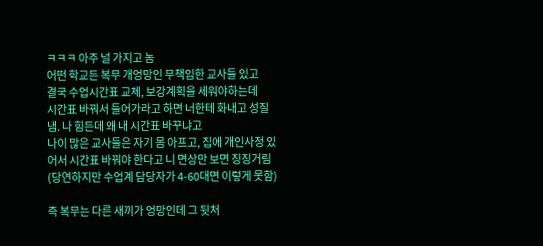ㅋㅋㅋ 아주 널 가지고 놈
어떤 학교든 복무 개엉망인 무책임한 교사들 있고
결국 수업시간표 교체, 보강계획을 세워야하는데
시간표 바꿔서 들어가라고 하면 너한테 화내고 성질냄. 나 힘든데 왜 내 시간표 바꾸냐고
나이 많은 교사들은 자기 몸 아프고, 집에 개인사정 있어서 시간표 바꿔야 한다고 니 면상만 보면 징징거림
(당연하지만 수업계 담당자가 4-60대면 이렇게 못함)

즉 복무는 다른 새끼가 엉망인데 그 뒷처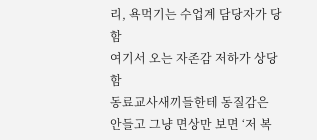리, 욕먹기는 수업계 담당자가 당함
여기서 오는 자존감 저하가 상당함
동료교사새끼들한테 동질감은 안들고 그냥 면상만 보면 ‘저 복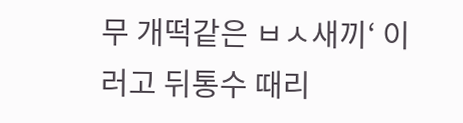무 개떡같은 ㅂㅅ새끼‘ 이러고 뒤통수 때리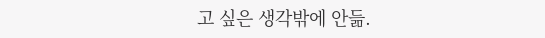고 싶은 생각밖에 안듦.